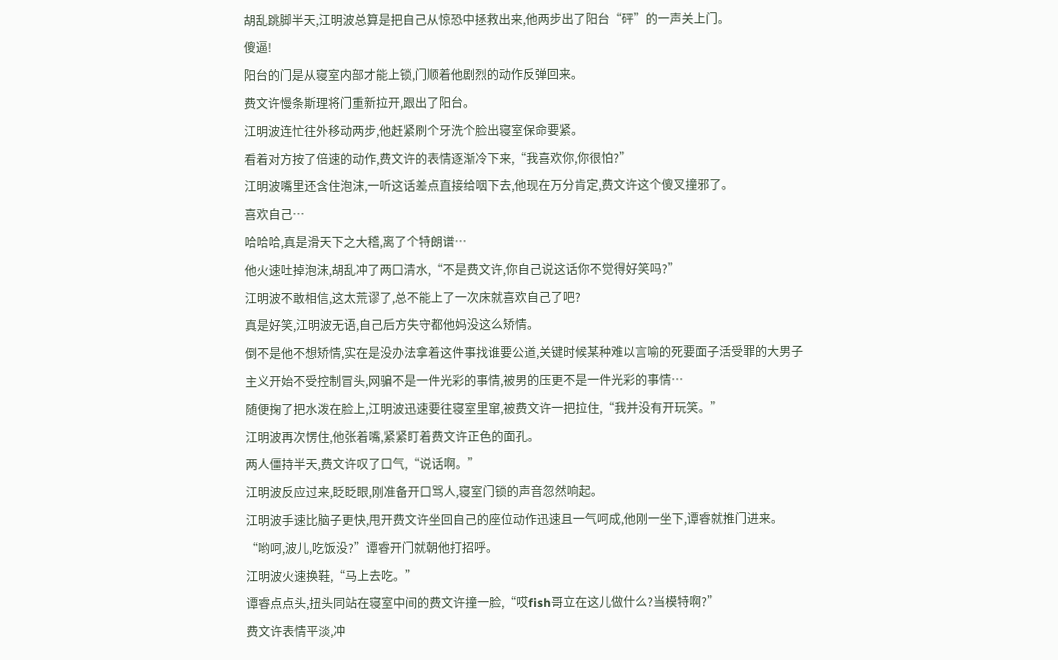胡乱跳脚半天,江明波总算是把自己从惊恐中拯救出来,他两步出了阳台“砰”的一声关上门。
傻逼!
阳台的门是从寝室内部才能上锁,门顺着他剧烈的动作反弹回来。
费文许慢条斯理将门重新拉开,跟出了阳台。
江明波连忙往外移动两步,他赶紧刷个牙洗个脸出寝室保命要紧。
看着对方按了倍速的动作,费文许的表情逐渐冷下来,“我喜欢你,你很怕?”
江明波嘴里还含住泡沫,一听这话差点直接给咽下去,他现在万分肯定,费文许这个傻叉撞邪了。
喜欢自己…
哈哈哈,真是滑天下之大稽,离了个特朗谱…
他火速吐掉泡沫,胡乱冲了两口清水,“不是费文许,你自己说这话你不觉得好笑吗?”
江明波不敢相信,这太荒谬了,总不能上了一次床就喜欢自己了吧?
真是好笑,江明波无语,自己后方失守都他妈没这么矫情。
倒不是他不想矫情,实在是没办法拿着这件事找谁要公道,关键时候某种难以言喻的死要面子活受罪的大男子主义开始不受控制冒头,网骗不是一件光彩的事情,被男的压更不是一件光彩的事情…
随便掬了把水泼在脸上,江明波迅速要往寝室里窜,被费文许一把拉住,“我并没有开玩笑。”
江明波再次愣住,他张着嘴,紧紧盯着费文许正色的面孔。
两人僵持半天,费文许叹了口气,“说话啊。”
江明波反应过来,眨眨眼,刚准备开口骂人,寝室门锁的声音忽然响起。
江明波手速比脑子更快,甩开费文许坐回自己的座位动作迅速且一气呵成,他刚一坐下,谭睿就推门进来。
“哟呵,波儿,吃饭没?”谭睿开门就朝他打招呼。
江明波火速换鞋,“马上去吃。”
谭睿点点头,扭头同站在寝室中间的费文许撞一脸,“哎fish哥立在这儿做什么?当模特啊?”
费文许表情平淡,冲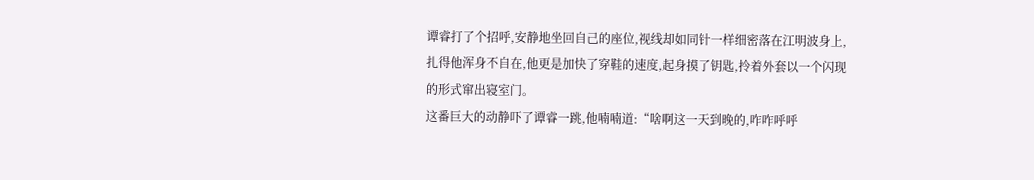谭睿打了个招呼,安静地坐回自己的座位,视线却如同针一样细密落在江明波身上,扎得他浑身不自在,他更是加快了穿鞋的速度,起身摸了钥匙,拎着外套以一个闪现的形式窜出寝室门。
这番巨大的动静吓了谭睿一跳,他喃喃道:“啥啊这一天到晚的,咋咋呼呼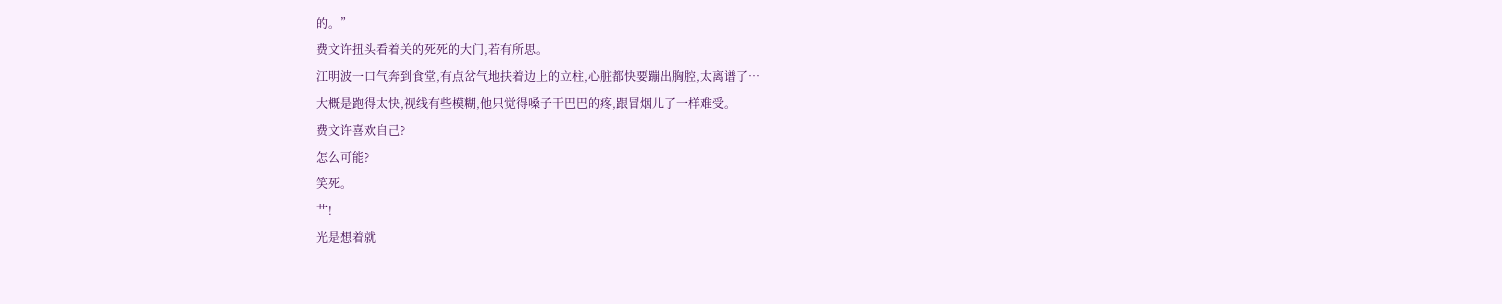的。”
费文许扭头看着关的死死的大门,若有所思。
江明波一口气奔到食堂,有点岔气地扶着边上的立柱,心脏都快要蹦出胸腔,太离谱了…
大概是跑得太快,视线有些模糊,他只觉得嗓子干巴巴的疼,跟冒烟儿了一样难受。
费文许喜欢自己?
怎么可能?
笑死。
艹!
光是想着就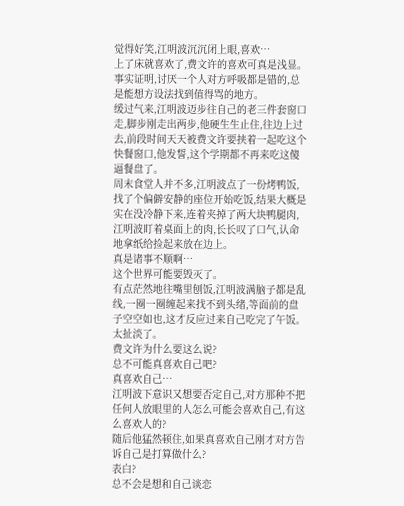觉得好笑,江明波沉沉闭上眼,喜欢…
上了床就喜欢了,费文许的喜欢可真是浅显。
事实证明,讨厌一个人对方呼吸都是错的,总是能想方设法找到值得骂的地方。
缓过气来,江明波迈步往自己的老三件套窗口走,脚步刚走出两步,他硬生生止住,往边上过去,前段时间天天被费文许要挟着一起吃这个快餐窗口,他发誓,这个学期都不再来吃这傻逼餐盘了。
周末食堂人并不多,江明波点了一份烤鸭饭,找了个偏僻安静的座位开始吃饭,结果大概是实在没冷静下来,连着夹掉了两大块鸭腿肉,江明波盯着桌面上的肉,长长叹了口气,认命地拿纸给捡起来放在边上。
真是诸事不顺啊…
这个世界可能要毁灭了。
有点茫然地往嘴里刨饭,江明波满脑子都是乱线,一圈一圈缠起来找不到头绪,等面前的盘子空空如也,这才反应过来自己吃完了午饭。
太扯淡了。
费文许为什么要这么说?
总不可能真喜欢自己吧?
真喜欢自己…
江明波下意识又想要否定自己,对方那种不把任何人放眼里的人怎么可能会喜欢自己,有这么喜欢人的?
随后他猛然顿住,如果真喜欢自己刚才对方告诉自己是打算做什么?
表白?
总不会是想和自己谈恋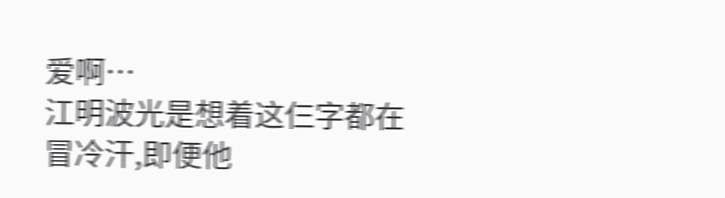爱啊…
江明波光是想着这仨字都在冒冷汗,即便他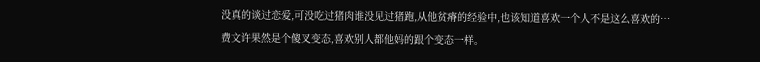没真的谈过恋爱,可没吃过猪肉谁没见过猪跑,从他贫瘠的经验中,也该知道喜欢一个人不是这么喜欢的…
费文许果然是个傻叉变态,喜欢别人都他妈的跟个变态一样。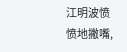江明波愤愤地撇嘴,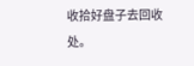收拾好盘子去回收处。